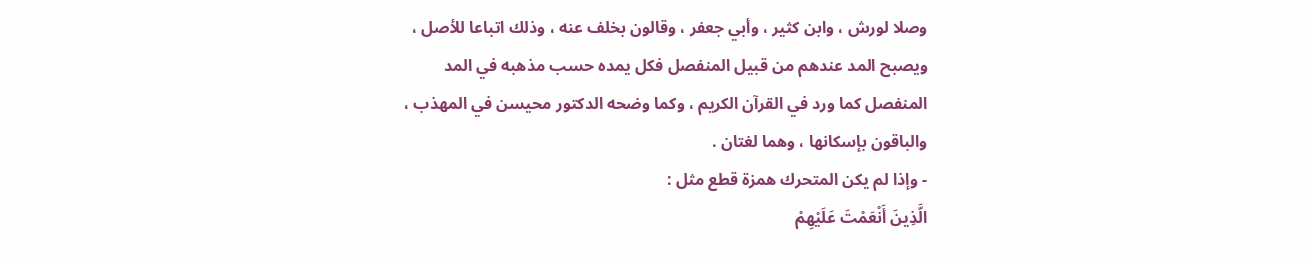وصلا لورش ، وابن كثير ، وأبي جعفر ، وقالون بخلف عنه ، وذلك اتباعا للأصل ، ويصبح المد عندهم من قبيل المنفصل فكل يمده حسب مذهبه في المد المنفصل كما ورد في القرآن الكريم ، وكما وضحه الدكتور محيسن في المهذب ، والباقون بإسكانها ، وهما لغتان .
- وإذا لم يكن المتحرك همزة قطع مثل :
الَّذِينَ أَنْعَمْتَ عَلَيْهِمْ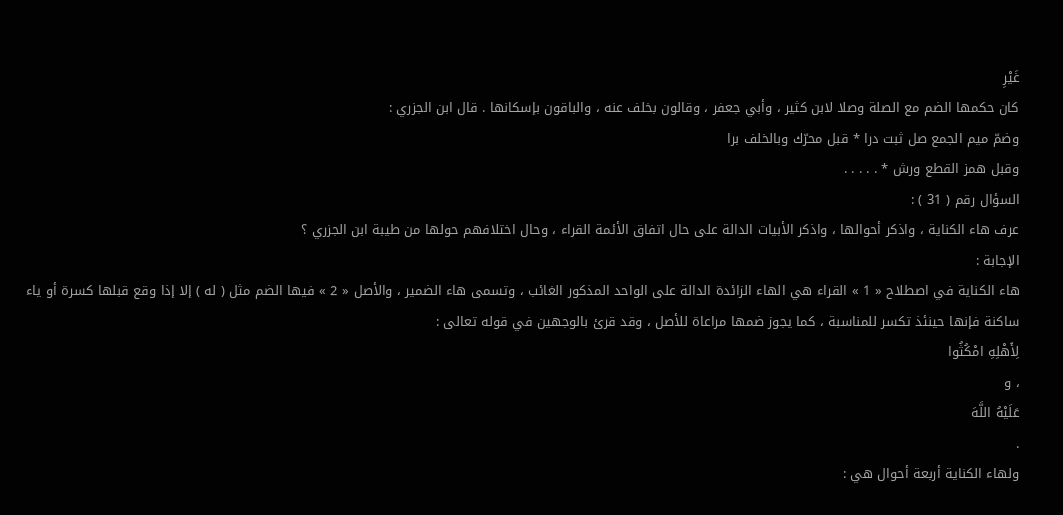غَيْرِ
كان حكمها الضم مع الصلة وصلا لابن كثير ، وأبي جعفر ، وقالون بخلف عنه ، والباقون بإسكانها . قال ابن الجزري :
وضمّ ميم الجمع صل ثبت درا * قبل محرّك وبالخلف برا
وقبل همز القطع ورش * . . . . .
السؤال رقم ( 31 ) :
عرف هاء الكناية ، واذكر أحوالها ، واذكر الأبيات الدالة على حال اتفاق الأئمة القراء ، وحال اختلافهم حولها من طيبة ابن الجزري ؟
الإجابة :
هاء الكناية في اصطلاح « 1 » القراء هي الهاء الزائدة الدالة على الواحد المذكور الغائب ، وتسمى هاء الضمير ، والأصل « 2 » فيها الضم مثل ( له ) إلا إذا وقع قبلها كسرة أو ياء ساكنة فإنها حينئذ تكسر للمناسبة ، كما يجوز ضمها مراعاة للأصل ، وقد قرئ بالوجهين في قوله تعالى :
لِأَهْلِهِ امْكُثُوا
، و
عَلَيْهُ اللَّهَ
.
ولهاء الكناية أربعة أحوال هي :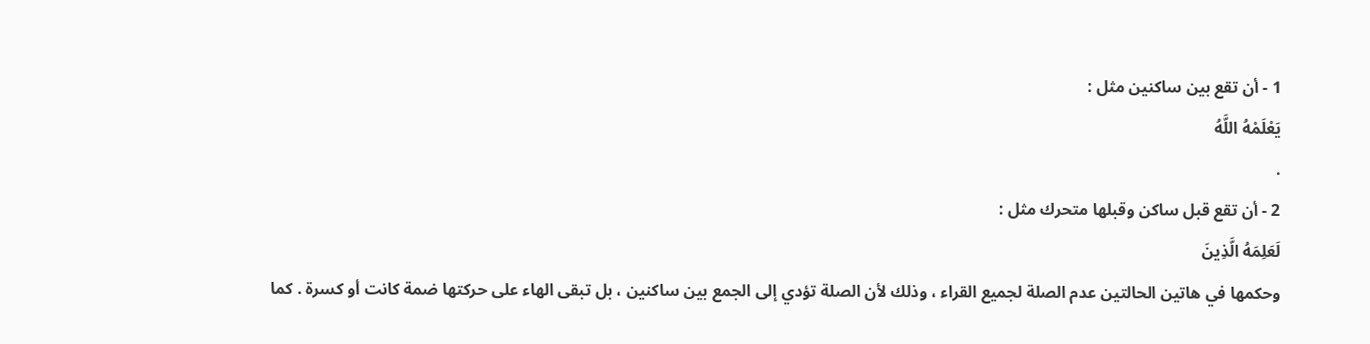1 - أن تقع بين ساكنين مثل :
يَعْلَمْهُ اللَّهُ
.
2 - أن تقع قبل ساكن وقبلها متحرك مثل :
لَعَلِمَهُ الَّذِينَ
وحكمها في هاتين الحالتين عدم الصلة لجميع القراء ، وذلك لأن الصلة تؤدي إلى الجمع بين ساكنين ، بل تبقى الهاء على حركتها ضمة كانت أو كسرة . كما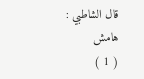قال الشاطبي :
هامش
( 1 )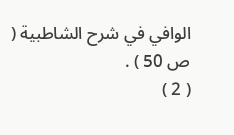الوافي في شرح الشاطبية ( ص 50 ) .
( 2 )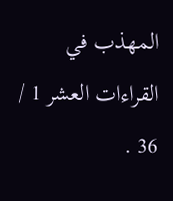المهذب في القراءات العشر 1 / 36 .